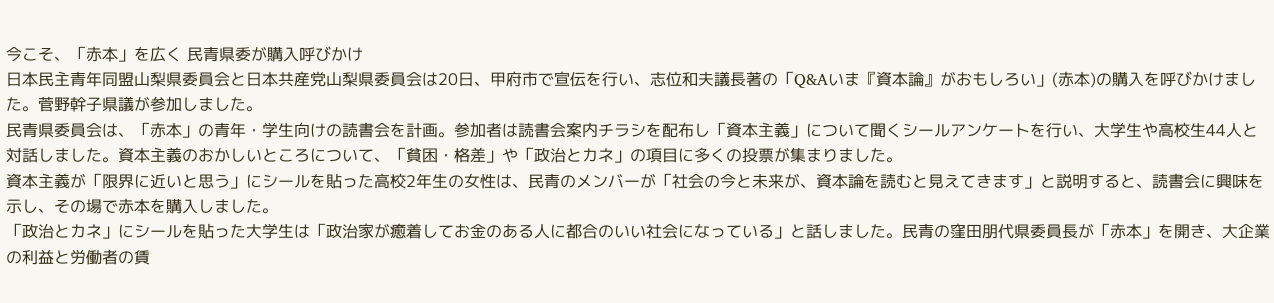今こそ、「赤本」を広く 民青県委が購入呼びかけ
日本民主青年同盟山梨県委員会と日本共産党山梨県委員会は20日、甲府市で宣伝を行い、志位和夫議長著の「Q&Aいま『資本論』がおもしろい」(赤本)の購入を呼びかけました。菅野幹子県議が参加しました。
民青県委員会は、「赤本」の青年・学生向けの読書会を計画。参加者は読書会案内チラシを配布し「資本主義」について聞くシールアンケートを行い、大学生や高校生44人と対話しました。資本主義のおかしいところについて、「貧困・格差」や「政治とカネ」の項目に多くの投票が集まりました。
資本主義が「限界に近いと思う」にシールを貼った高校2年生の女性は、民青のメンバーが「社会の今と未来が、資本論を読むと見えてきます」と説明すると、読書会に興味を示し、その場で赤本を購入しました。
「政治とカネ」にシールを貼った大学生は「政治家が癒着してお金のある人に都合のいい社会になっている」と話しました。民青の窪田朋代県委員長が「赤本」を開き、大企業の利益と労働者の賃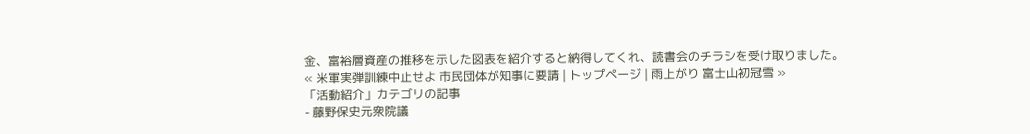金、富裕層資産の推移を示した図表を紹介すると納得してくれ、読書会のチラシを受け取りました。
« 米軍実弾訓練中止せよ 市民団体が知事に要請 | トップページ | 雨上がり 富士山初冠雪 »
「活動紹介」カテゴリの記事
- 藤野保史元衆院議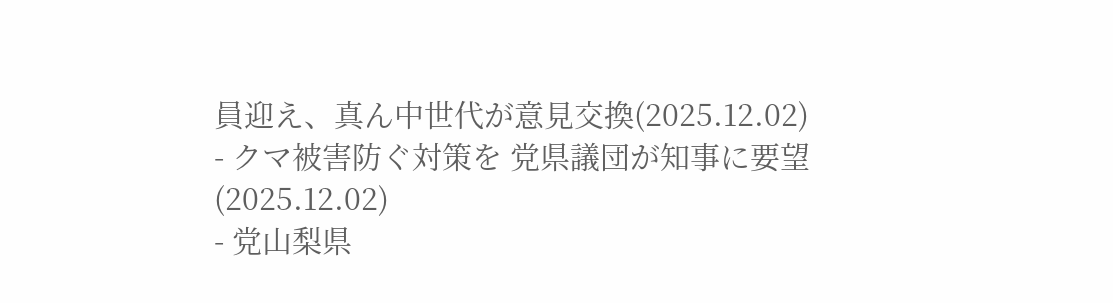員迎え、真ん中世代が意見交換(2025.12.02)
- クマ被害防ぐ対策を 党県議団が知事に要望(2025.12.02)
- 党山梨県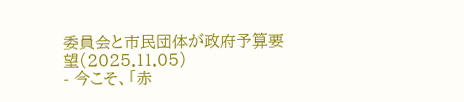委員会と市民団体が政府予算要望(2025.11.05)
- 今こそ、「赤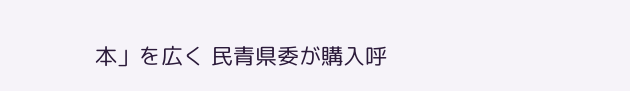本」を広く 民青県委が購入呼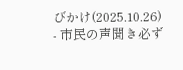びかけ(2025.10.26)
- 市民の声聞き必ず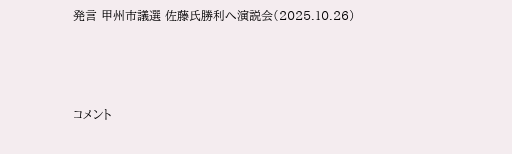発言 甲州市議選 佐藤氏勝利へ演説会(2025.10.26)



コメント